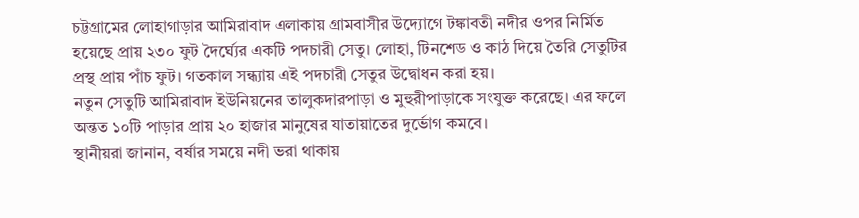চট্টগ্রামের লোহাগাড়ার আমিরাবাদ এলাকায় গ্রামবাসীর উদ্যোগে টঙ্কাবতী নদীর ওপর নির্মিত হয়েছে প্রায় ২৩০ ফুট দৈর্ঘ্যের একটি পদচারী সেতু। লোহা, টিনশেড ও কাঠ দিয়ে তৈরি সেতুটির প্রস্থ প্রায় পাঁচ ফুট। গতকাল সন্ধ্যায় এই পদচারী সেতুর উদ্বোধন করা হয়।
নতুন সেতুটি আমিরাবাদ ইউনিয়নের তালুকদারপাড়া ও মুহুরীপাড়াকে সংযুক্ত করেছে। এর ফলে অন্তত ১০টি পাড়ার প্রায় ২০ হাজার মানুষের যাতায়াতের দুর্ভোগ কমবে।
স্থানীয়রা জানান, বর্ষার সময়ে নদী ভরা থাকায়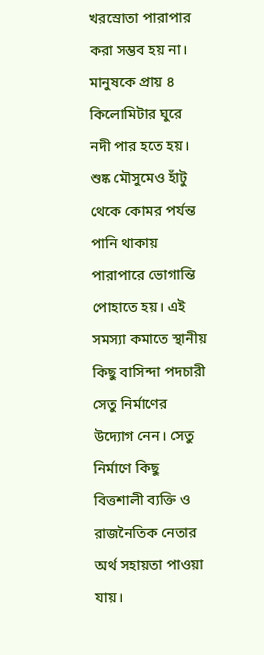খরস্রোতা পারাপার করা সম্ভব হয় না। মানুষকে প্রায় ৪ কিলোমিটার ঘুরে নদী পার হতে হয়। শুষ্ক মৌসুমেও হাঁটু থেকে কোমর পর্যন্ত পানি থাকায় পারাপারে ভোগান্তি পোহাতে হয়। এই সমস্যা কমাতে স্থানীয় কিছু বাসিন্দা পদচারী সেতু নির্মাণের উদ্যোগ নেন। সেতু নির্মাণে কিছু বিত্তশালী ব্যক্তি ও রাজনৈতিক নেতার অর্থ সহায়তা পাওয়া যায়।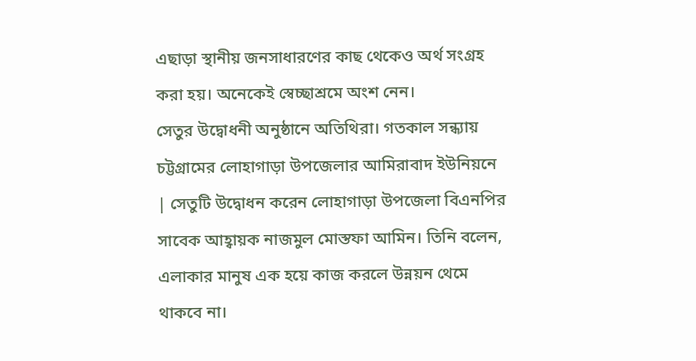এছাড়া স্থানীয় জনসাধারণের কাছ থেকেও অর্থ সংগ্রহ করা হয়। অনেকেই স্বেচ্ছাশ্রমে অংশ নেন।
সেতুর উদ্বোধনী অনুষ্ঠানে অতিথিরা। গতকাল সন্ধ্যায় চট্টগ্রামের লোহাগাড়া উপজেলার আমিরাবাদ ইউনিয়নে | সেতুটি উদ্বোধন করেন লোহাগাড়া উপজেলা বিএনপির সাবেক আহ্বায়ক নাজমুল মোস্তফা আমিন। তিনি বলেন, এলাকার মানুষ এক হয়ে কাজ করলে উন্নয়ন থেমে থাকবে না।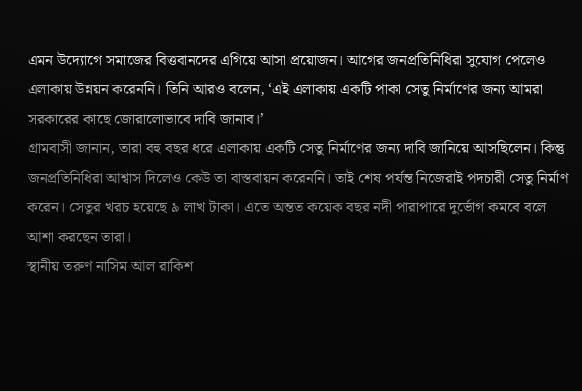এমন উদ্যোগে সমাজের বিত্তবানদের এগিয়ে আসা প্রয়োজন। আগের জনপ্রতিনিধিরা সুযোগ পেলেও এলাকায় উন্নয়ন করেননি। তিনি আরও বলেন, ‘এই এলাকায় একটি পাকা সেতু নির্মাণের জন্য আমরা সরকারের কাছে জোরালোভাবে দাবি জানাব।’
গ্রামবাসী জানান, তারা বহু বছর ধরে এলাকায় একটি সেতু নির্মাণের জন্য দাবি জানিয়ে আসছিলেন। কিন্তু জনপ্রতিনিধিরা আশ্বাস দিলেও কেউ তা বাস্তবায়ন করেননি। তাই শেষ পর্যন্ত নিজেরাই পদচারী সেতু নির্মাণ করেন। সেতুর খরচ হয়েছে ৯ লাখ টাকা। এতে অন্তত কয়েক বছর নদী পারাপারে দুর্ভোগ কমবে বলে আশা করছেন তারা।
স্থানীয় তরুণ নাসিম আল রাকিশ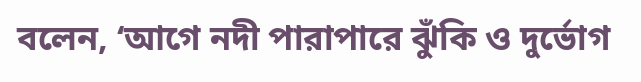বলেন, ‘আগে নদী পারাপারে ঝুঁকি ও দুর্ভোগ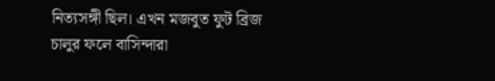নিত্যসঙ্গী ছিল। এখন মজবুত ফুট ব্রিজ চালুর ফলে বাসিন্দারা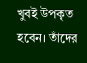খুবই উপকৃত হবেন। তাঁদের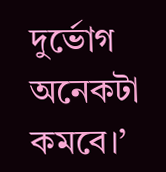দুর্ভোগ অনেকটা কমবে।’